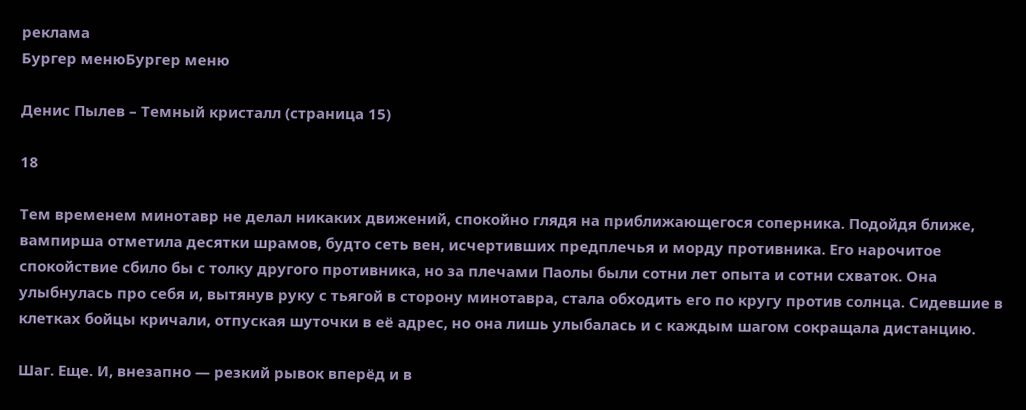реклама
Бургер менюБургер меню

Денис Пылев – Темный кристалл (страница 15)

18

Тем временем минотавр не делал никаких движений, спокойно глядя на приближающегося соперника. Подойдя ближе, вампирша отметила десятки шрамов, будто сеть вен, исчертивших предплечья и морду противника. Его нарочитое спокойствие сбило бы с толку другого противника, но за плечами Паолы были сотни лет опыта и сотни схваток. Она улыбнулась про себя и, вытянув руку с тьягой в сторону минотавра, стала обходить его по кругу против солнца. Сидевшие в клетках бойцы кричали, отпуская шуточки в её адрес, но она лишь улыбалась и с каждым шагом сокращала дистанцию.

Шаг. Еще. И, внезапно — резкий рывок вперёд и в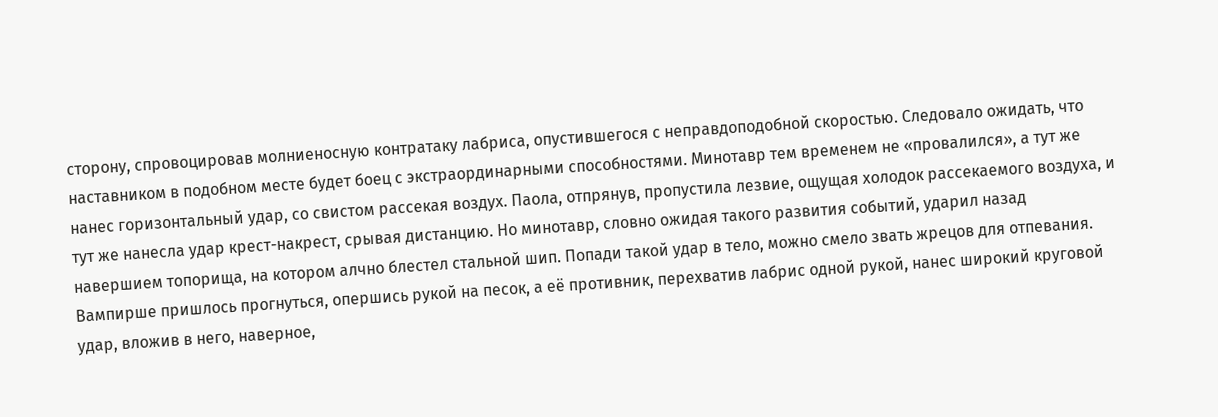сторону, спровоцировав молниеносную контратаку лабриса, опустившегося с неправдоподобной скоростью. Следовало ожидать, что наставником в подобном месте будет боец с экстраординарными способностями. Минотавр тем временем не «провалился», а тут же нанес горизонтальный удар, со свистом рассекая воздух. Паола, отпрянув, пропустила лезвие, ощущая холодок рассекаемого воздуха, и тут же нанесла удар крест-накрест, срывая дистанцию. Но минотавр, словно ожидая такого развития событий, ударил назад навершием топорища, на котором алчно блестел стальной шип. Попади такой удар в тело, можно смело звать жрецов для отпевания. Вампирше пришлось прогнуться, опершись рукой на песок, а её противник, перехватив лабрис одной рукой, нанес широкий круговой удар, вложив в него, наверное,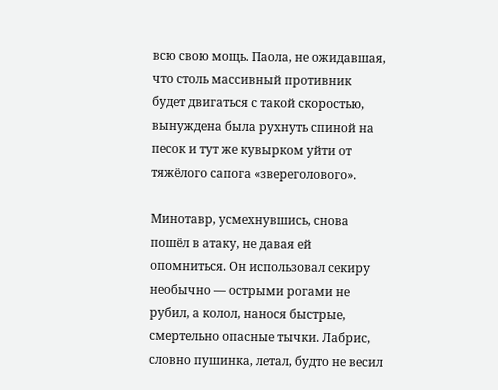всю свою мощь. Паола, не ожидавшая, что столь массивный противник будет двигаться с такой скоростью, вынуждена была рухнуть спиной на песок и тут же кувырком уйти от тяжёлого сапога «звереголового».

Минотавр, усмехнувшись, снова пошёл в атаку, не давая ей опомниться. Он использовал секиру необычно — острыми рогами не рубил, а колол, нанося быстрые, смертельно опасные тычки. Лабрис, словно пушинка, летал, будто не весил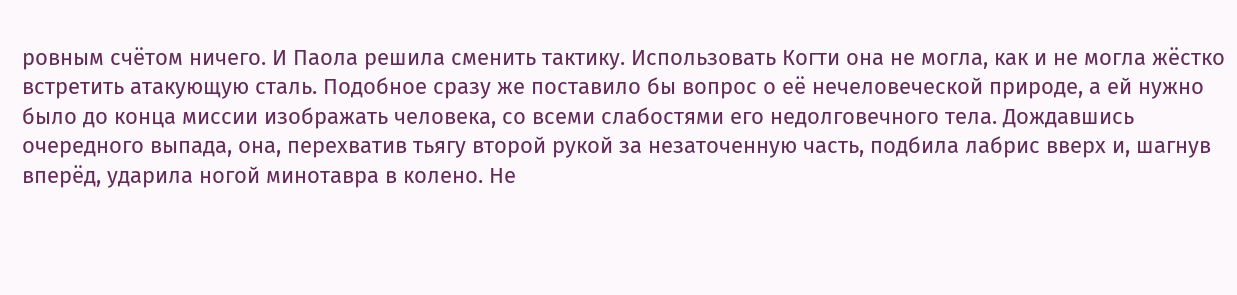ровным счётом ничего. И Паола решила сменить тактику. Использовать Когти она не могла, как и не могла жёстко встретить атакующую сталь. Подобное сразу же поставило бы вопрос о её нечеловеческой природе, а ей нужно было до конца миссии изображать человека, со всеми слабостями его недолговечного тела. Дождавшись очередного выпада, она, перехватив тьягу второй рукой за незаточенную часть, подбила лабрис вверх и, шагнув вперёд, ударила ногой минотавра в колено. Не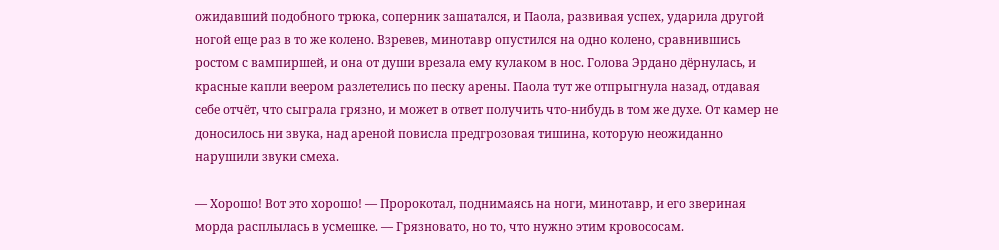ожидавший подобного трюка, соперник зашатался, и Паола, развивая успех, ударила другой ногой еще раз в то же колено. Взревев, минотавр опустился на одно колено, сравнившись ростом с вампиршей, и она от души врезала ему кулаком в нос. Голова Эрдано дёрнулась, и красные капли веером разлетелись по песку арены. Паола тут же отпрыгнула назад, отдавая себе отчёт, что сыграла грязно, и может в ответ получить что-нибудь в том же духе. От камер не доносилось ни звука, над ареной повисла предгрозовая тишина, которую неожиданно нарушили звуки смеха.

— Хорошо! Вот это хорошо! — Пророкотал, поднимаясь на ноги, минотавр, и его звериная морда расплылась в усмешке. — Грязновато, но то, что нужно этим кровососам.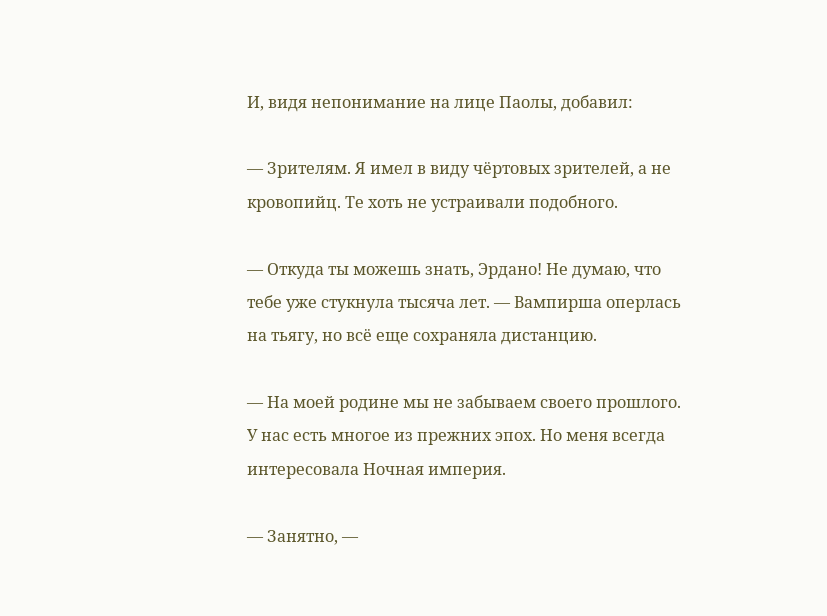И, видя непонимание на лице Паолы, добавил:

— Зрителям. Я имел в виду чёртовых зрителей, а не кровопийц. Те хоть не устраивали подобного.

— Откуда ты можешь знать, Эрдано! Не думаю, что тебе уже стукнула тысяча лет. — Вампирша оперлась на тьягу, но всё еще сохраняла дистанцию.

— На моей родине мы не забываем своего прошлого. У нас есть многое из прежних эпох. Но меня всегда интересовала Ночная империя.

— Занятно, —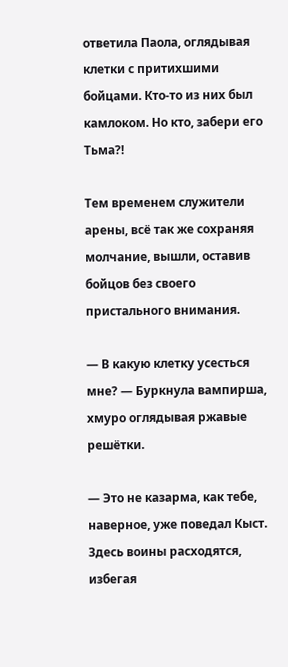ответила Паола, оглядывая клетки с притихшими бойцами. Кто-то из них был камлоком. Но кто, забери его Тьма?!

Тем временем служители арены, всё так же сохраняя молчание, вышли, оставив бойцов без своего пристального внимания.

— В какую клетку усесться мне? — Буркнула вампирша, хмуро оглядывая ржавые решётки.

— Это не казарма, как тебе, наверное, уже поведал Кыст. Здесь воины расходятся, избегая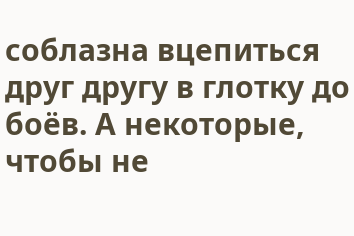соблазна вцепиться друг другу в глотку до боёв. А некоторые, чтобы не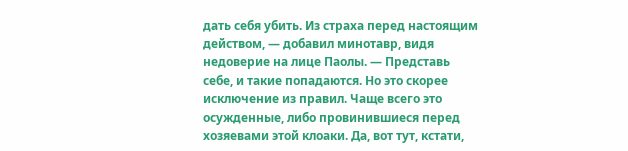дать себя убить. Из страха перед настоящим действом, — добавил минотавр, видя недоверие на лице Паолы. — Представь себе, и такие попадаются. Но это скорее исключение из правил. Чаще всего это осужденные, либо провинившиеся перед хозяевами этой клоаки. Да, вот тут, кстати,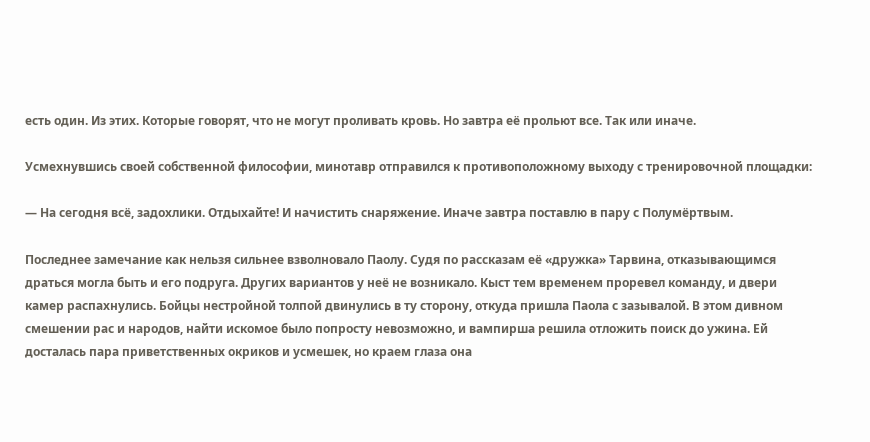есть один. Из этих. Которые говорят, что не могут проливать кровь. Но завтра её прольют все. Так или иначе.

Усмехнувшись своей собственной философии, минотавр отправился к противоположному выходу с тренировочной площадки:

— На сегодня всё, задохлики. Отдыхайте! И начистить снаряжение. Иначе завтра поставлю в пару с Полумёртвым.

Последнее замечание как нельзя сильнее взволновало Паолу. Судя по рассказам её «дружка» Тарвина, отказывающимся драться могла быть и его подруга. Других вариантов у неё не возникало. Кыст тем временем проревел команду, и двери камер распахнулись. Бойцы нестройной толпой двинулись в ту сторону, откуда пришла Паола с зазывалой. В этом дивном смешении рас и народов, найти искомое было попросту невозможно, и вампирша решила отложить поиск до ужина. Ей досталась пара приветственных окриков и усмешек, но краем глаза она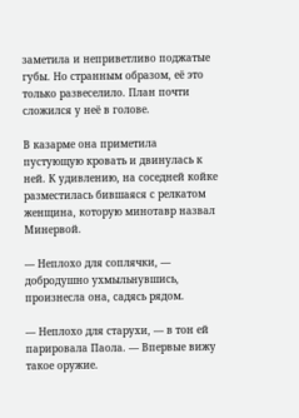заметила и неприветливо поджатые губы. Но странным образом, её это только развеселило. План почти сложился у неё в голове.

В казарме она приметила пустующую кровать и двинулась к ней. К удивлению, на соседней койке разместилась бившаяся с релкатом женщина, которую минотавр назвал Минервой.

— Неплохо для соплячки, — добродушно ухмыльнувшись, произнесла она, садясь рядом.

— Неплохо для старухи, — в тон ей парировала Паола. — Впервые вижу такое оружие.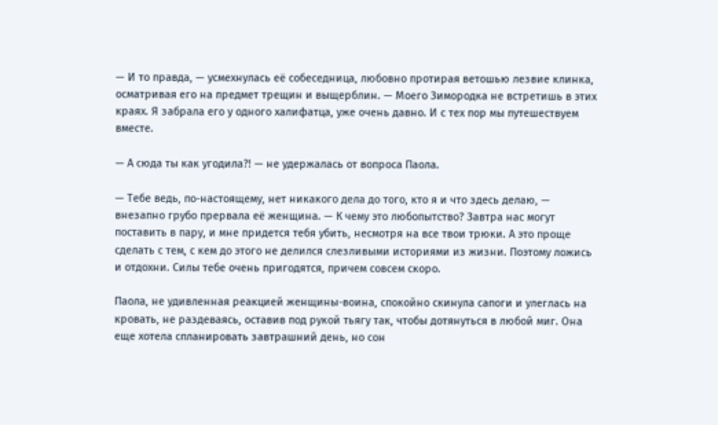— И то правда, — усмехнулась её собеседница, любовно протирая ветошью лезвие клинка, осматривая его на предмет трещин и выщерблин. — Моего Зимородка не встретишь в этих краях. Я забрала его у одного халифатца, уже очень давно. И с тех пор мы путешествуем вместе.

— А сюда ты как угодила?! — не удержалась от вопроса Паола.

— Тебе ведь, по-настоящему, нет никакого дела до того, кто я и что здесь делаю, — внезапно грубо прервала её женщина. — К чему это любопытство? Завтра нас могут поставить в пару, и мне придется тебя убить, несмотря на все твои трюки. А это проще сделать с тем, с кем до этого не делился слезливыми историями из жизни. Поэтому ложись и отдохни. Силы тебе очень пригодятся, причем совсем скоро.

Паола, не удивленная реакцией женщины-воина, спокойно скинула сапоги и улеглась на кровать, не раздеваясь, оставив под рукой тьягу так, чтобы дотянуться в любой миг. Она еще хотела спланировать завтрашний день, но сон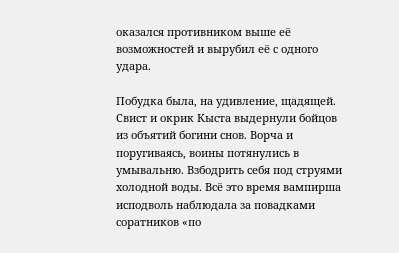оказался противником выше её возможностей и вырубил её с одного удара.

Побудка была, на удивление, щадящей. Свист и окрик Кыста выдернули бойцов из объятий богини снов. Ворча и поругиваясь, воины потянулись в умывальню. Взбодрить себя под струями холодной воды. Всё это время вампирша исподволь наблюдала за повадками соратников «по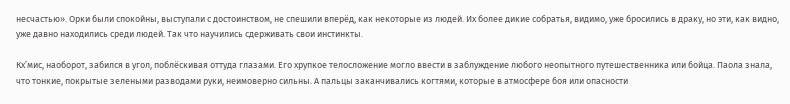несчастью». Орки были спокойны, выступали с достоинством, не спешили вперёд, как некоторые из людей. Их более дикие собратья, видимо, уже бросились в драку, но эти, как видно, уже давно находились среди людей. Так что научились сдерживать свои инстинкты.

Кх’мис, наоборот, забился в угол, поблёскивая оттуда глазами. Его хрупкое телосложение могло ввести в заблуждение любого неопытного путешественника или бойца. Паола знала, что тонкие, покрытые зелеными разводами руки, неимоверно сильны. А пальцы заканчивались когтями, которые в атмосфере боя или опасности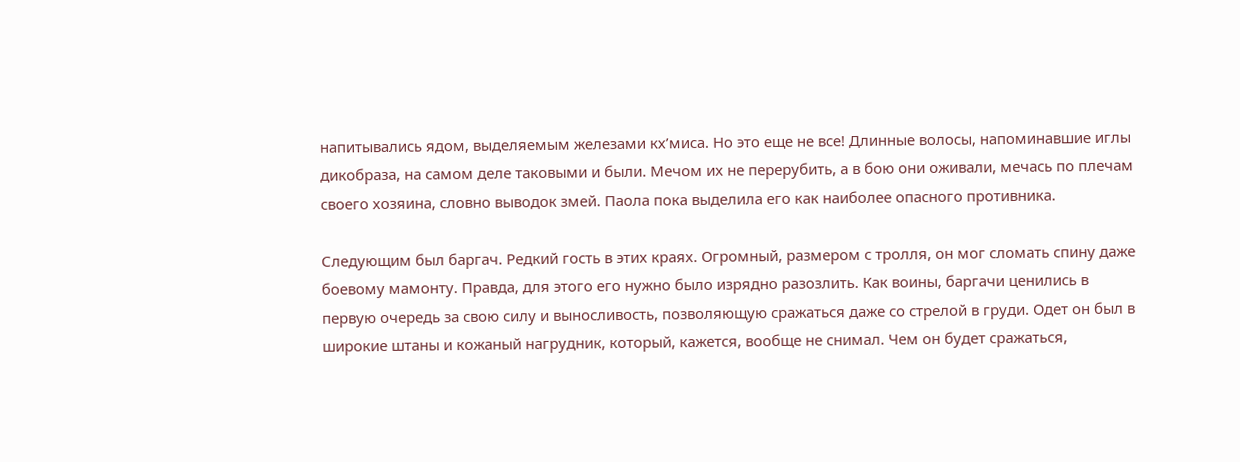напитывались ядом, выделяемым железами кх’миса. Но это еще не все! Длинные волосы, напоминавшие иглы дикобраза, на самом деле таковыми и были. Мечом их не перерубить, а в бою они оживали, мечась по плечам своего хозяина, словно выводок змей. Паола пока выделила его как наиболее опасного противника.

Следующим был баргач. Редкий гость в этих краях. Огромный, размером с тролля, он мог сломать спину даже боевому мамонту. Правда, для этого его нужно было изрядно разозлить. Как воины, баргачи ценились в первую очередь за свою силу и выносливость, позволяющую сражаться даже со стрелой в груди. Одет он был в широкие штаны и кожаный нагрудник, который, кажется, вообще не снимал. Чем он будет сражаться,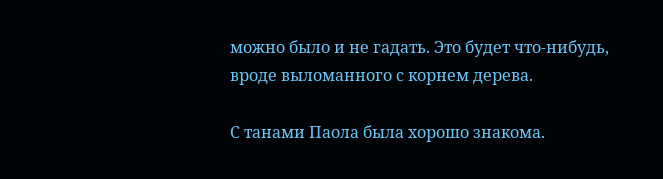можно было и не гадать. Это будет что-нибудь, вроде выломанного с корнем дерева.

С танами Паола была хорошо знакома.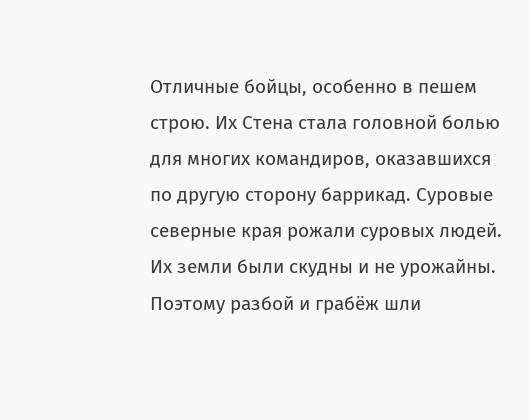Отличные бойцы, особенно в пешем строю. Их Стена стала головной болью для многих командиров, оказавшихся по другую сторону баррикад. Суровые северные края рожали суровых людей. Их земли были скудны и не урожайны. Поэтому разбой и грабёж шли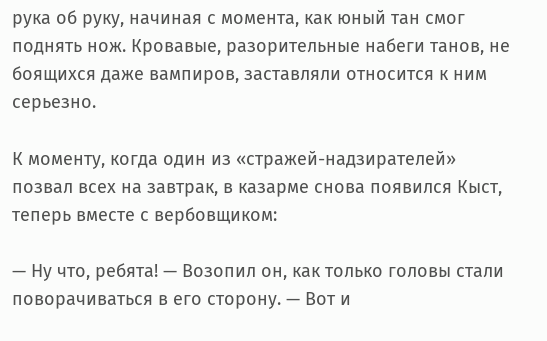рука об руку, начиная с момента, как юный тан смог поднять нож. Кровавые, разорительные набеги танов, не боящихся даже вампиров, заставляли относится к ним серьезно.

К моменту, когда один из «стражей-надзирателей» позвал всех на завтрак, в казарме снова появился Кыст, теперь вместе с вербовщиком:

— Ну что, ребята! — Возопил он, как только головы стали поворачиваться в его сторону. — Вот и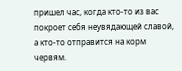пришел час, когда кто-то из вас покроет себя неувядающей славой, а кто-то отправится на корм червям.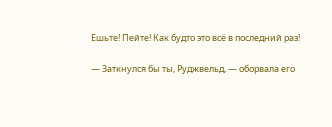Ешьте! Пейте! Как будто это всё в последний раз!

— Заткнулся бы ты, Руджвельд, — оборвала его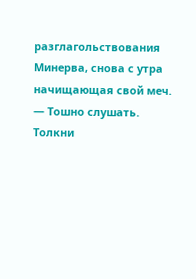разглагольствования Минерва, снова с утра начищающая свой меч. — Тошно слушать. Толкни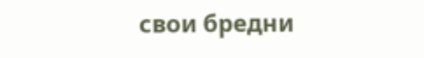свои бредни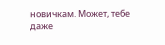новичкам. Может, тебе даже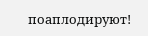поаплодируют!